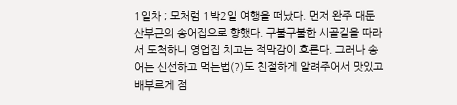1일차 ; 모처럼 1박2일 여행을 떠났다. 먼저 완주 대둔산부근의 송어집으로 향했다. 구불구불한 시골길을 따라서 도척하니 영업집 치고는 적막감이 흐른다. 그러나 송어는 신선하고 먹는법(?)도 친절하게 알려주어서 맛있고 배부르게 점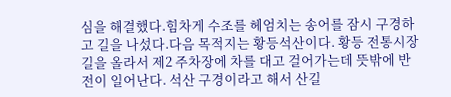심을 해결했다.힘차게 수조를 헤엄치는 송어를 잠시 구경하고 길을 나섰다.다음 목적지는 황등석산이다. 황등 전통시장길을 올라서 제2 주차장에 차를 대고 걸어가는데 뜻밖에 반전이 일어난다. 석산 구경이라고 해서 산길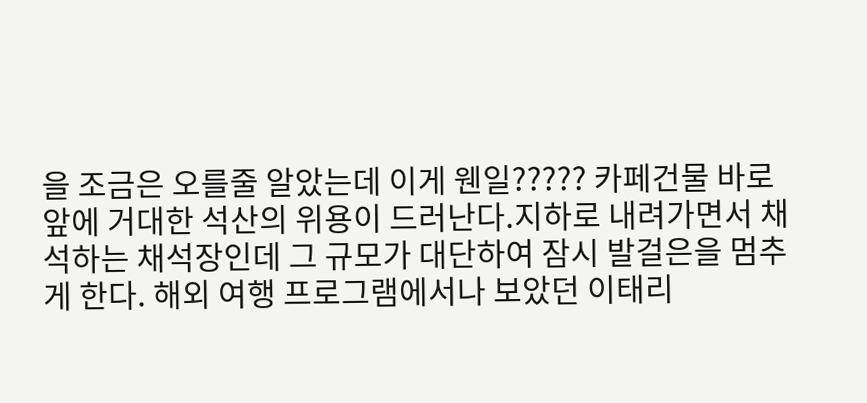을 조금은 오를줄 알았는데 이게 웬일????? 카페건물 바로앞에 거대한 석산의 위용이 드러난다.지하로 내려가면서 채석하는 채석장인데 그 규모가 대단하여 잠시 발걸은을 멈추게 한다. 해외 여행 프로그램에서나 보았던 이태리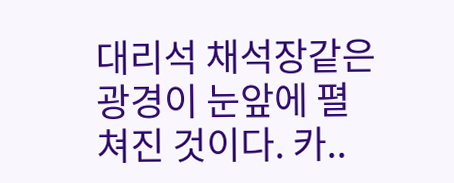대리석 채석장같은 광경이 눈앞에 펼쳐진 것이다. 카..